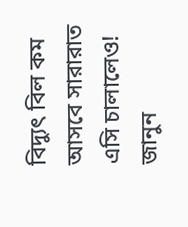বিদ্যুৎ বিল কম আসবে সারারাত এসি চালালেও! জানুন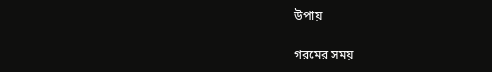উপায়

গরমের সময়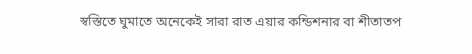স্বস্তিতে ঘুমাতে অনেকেই সারা রাত এয়ার কন্ডিশনার বা শীতাতপ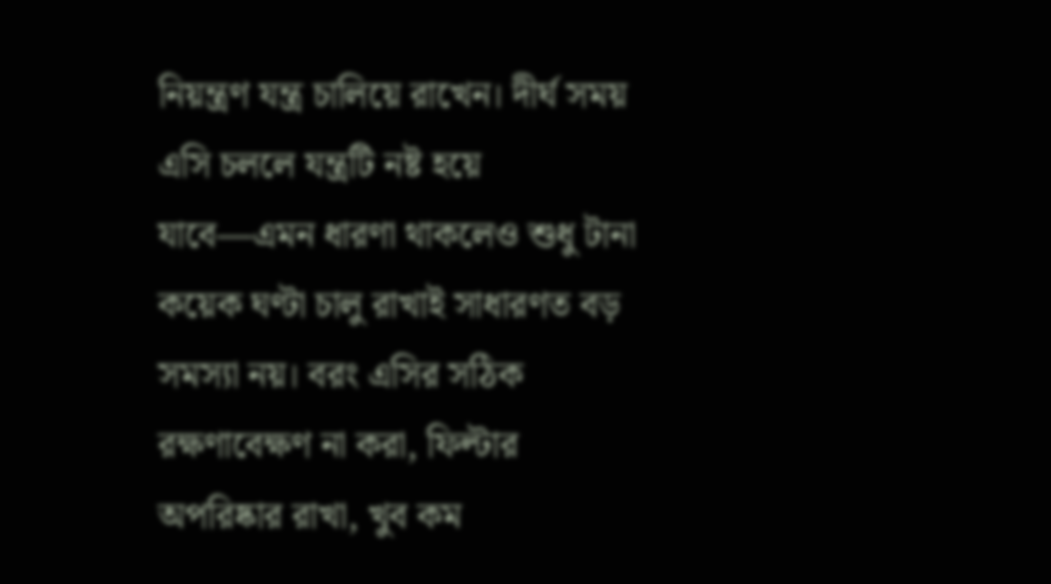নিয়ন্ত্রণ যন্ত্র চালিয়ে রাখেন। দীর্ঘ সময় এসি চললে যন্ত্রটি নষ্ট হয়ে যাবে—এমন ধারণা থাকলেও শুধু টানা কয়েক ঘণ্টা চালু রাখাই সাধারণত বড় সমস্যা নয়। বরং এসির সঠিক রক্ষণাবেক্ষণ না করা, ফিল্টার অপরিষ্কার রাখা, খুব কম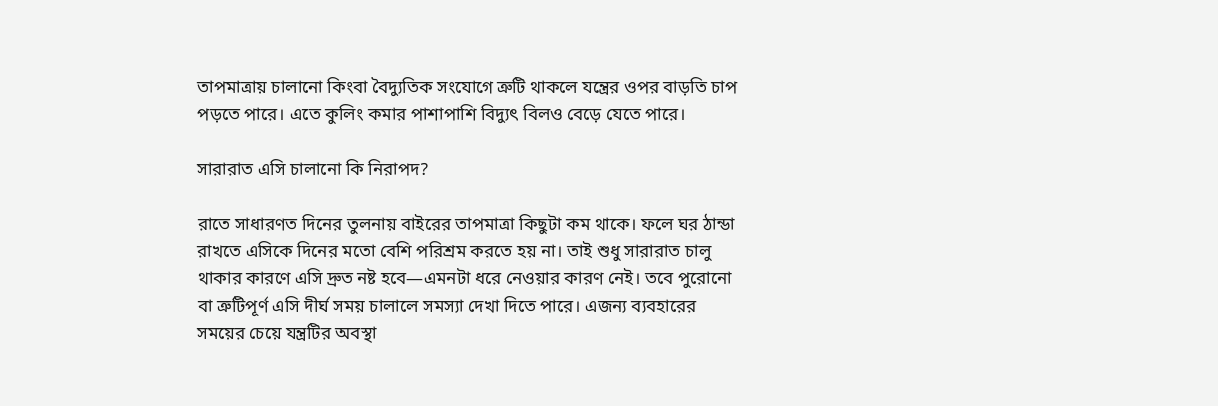তাপমাত্রায় চালানো কিংবা বৈদ্যুতিক সংযোগে ত্রুটি থাকলে যন্ত্রের ওপর বাড়তি চাপ পড়তে পারে। এতে কুলিং কমার পাশাপাশি বিদ্যুৎ বিলও বেড়ে যেতে পারে।

সারারাত এসি চালানো কি নিরাপদ?

রাতে সাধারণত দিনের তুলনায় বাইরের তাপমাত্রা কিছুটা কম থাকে। ফলে ঘর ঠান্ডা রাখতে এসিকে দিনের মতো বেশি পরিশ্রম করতে হয় না। তাই শুধু সারারাত চালু থাকার কারণে এসি দ্রুত নষ্ট হবে—এমনটা ধরে নেওয়ার কারণ নেই। তবে পুরোনো বা ত্রুটিপূর্ণ এসি দীর্ঘ সময় চালালে সমস্যা দেখা দিতে পারে। এজন্য ব্যবহারের সময়ের চেয়ে যন্ত্রটির অবস্থা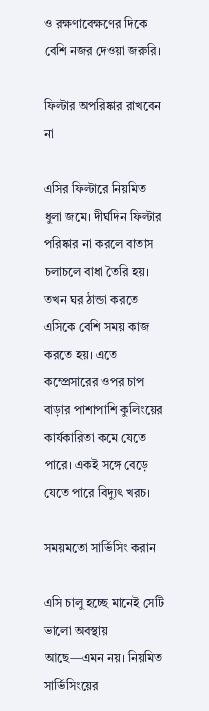ও রক্ষণাবেক্ষণের দিকে বেশি নজর দেওয়া জরুরি।

ফিল্টার অপরিষ্কার রাখবেন না

এসির ফিল্টারে নিয়মিত ধুলা জমে। দীর্ঘদিন ফিল্টার পরিষ্কার না করলে বাতাস চলাচলে বাধা তৈরি হয়। তখন ঘর ঠান্ডা করতে এসিকে বেশি সময় কাজ করতে হয়। এতে কম্প্রেসারের ওপর চাপ বাড়ার পাশাপাশি কুলিংয়ের কার্যকারিতা কমে যেতে পারে। একই সঙ্গে বেড়ে যেতে পারে বিদ্যুৎ খরচ।

সময়মতো সার্ভিসিং করান

এসি চালু হচ্ছে মানেই সেটি ভালো অবস্থায় আছে—এমন নয়। নিয়মিত সার্ভিসিংয়ের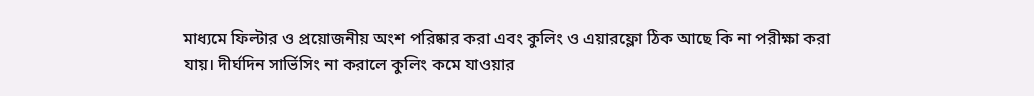মাধ্যমে ফিল্টার ও প্রয়োজনীয় অংশ পরিষ্কার করা এবং কুলিং ও এয়ারফ্লো ঠিক আছে কি না পরীক্ষা করা যায়। দীর্ঘদিন সার্ভিসিং না করালে কুলিং কমে যাওয়ার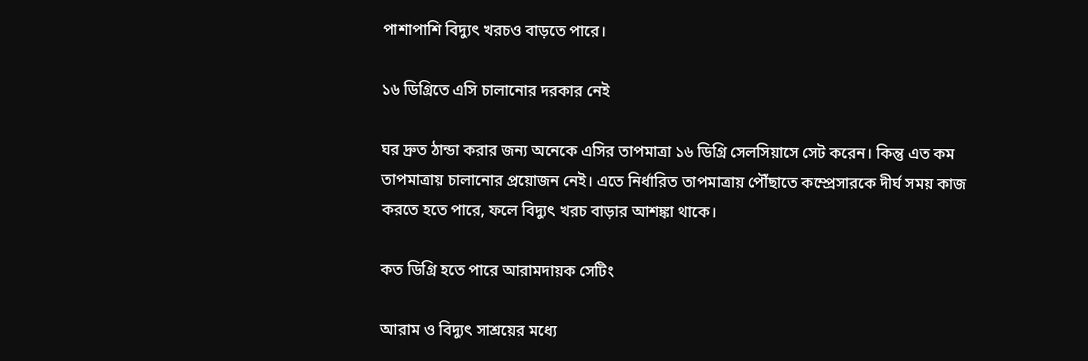পাশাপাশি বিদ্যুৎ খরচও বাড়তে পারে।

১৬ ডিগ্রিতে এসি চালানোর দরকার নেই

ঘর দ্রুত ঠান্ডা করার জন্য অনেকে এসির তাপমাত্রা ১৬ ডিগ্রি সেলসিয়াসে সেট করেন। কিন্তু এত কম তাপমাত্রায় চালানোর প্রয়োজন নেই। এতে নির্ধারিত তাপমাত্রায় পৌঁছাতে কম্প্রেসারকে দীর্ঘ সময় কাজ করতে হতে পারে, ফলে বিদ্যুৎ খরচ বাড়ার আশঙ্কা থাকে।

কত ডিগ্রি হতে পারে আরামদায়ক সেটিং

আরাম ও বিদ্যুৎ সাশ্রয়ের মধ্যে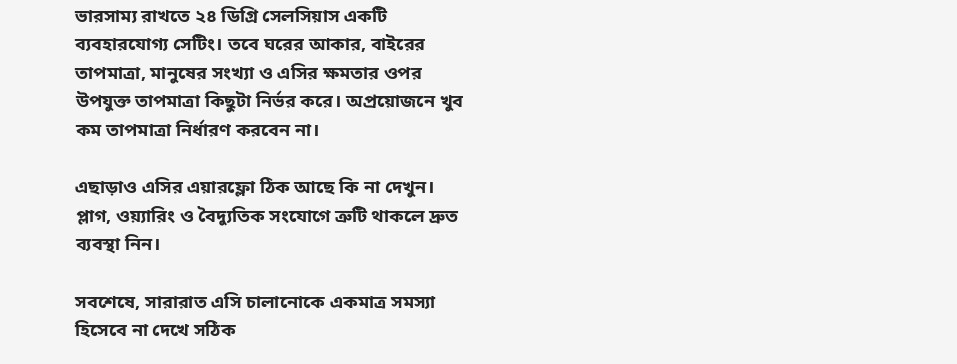ভারসাম্য রাখতে ২৪ ডিগ্রি সেলসিয়াস একটি ব্যবহারযোগ্য সেটিং। তবে ঘরের আকার, বাইরের তাপমাত্রা, মানুষের সংখ্যা ও এসির ক্ষমতার ওপর উপযুক্ত তাপমাত্রা কিছুটা নির্ভর করে। অপ্রয়োজনে খুব কম তাপমাত্রা নির্ধারণ করবেন না।

এছাড়াও এসির এয়ারফ্লো ঠিক আছে কি না দেখুন। প্লাগ, ওয়্যারিং ও বৈদ্যুতিক সংযোগে ত্রুটি থাকলে দ্রুত ব্যবস্থা নিন।

সবশেষে, সারারাত এসি চালানোকে একমাত্র সমস্যা হিসেবে না দেখে সঠিক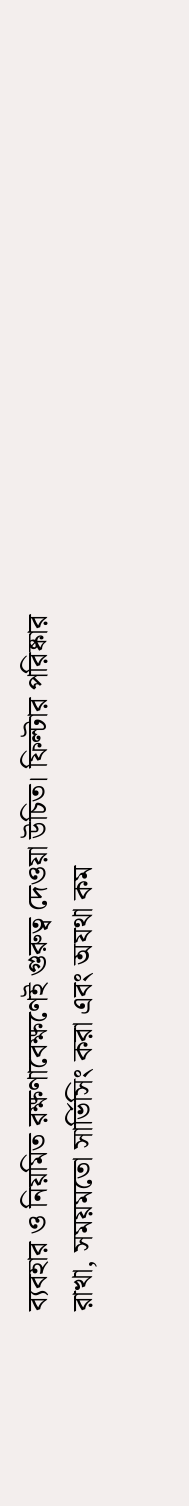ব্যবহার ও নিয়মিত রক্ষণাবেক্ষণেই গুরুত্ব দেওয়া উচিত। ফিল্টার পরিষ্কার রাখা, সময়মতো সার্ভিসিং করা এবং অযথা কম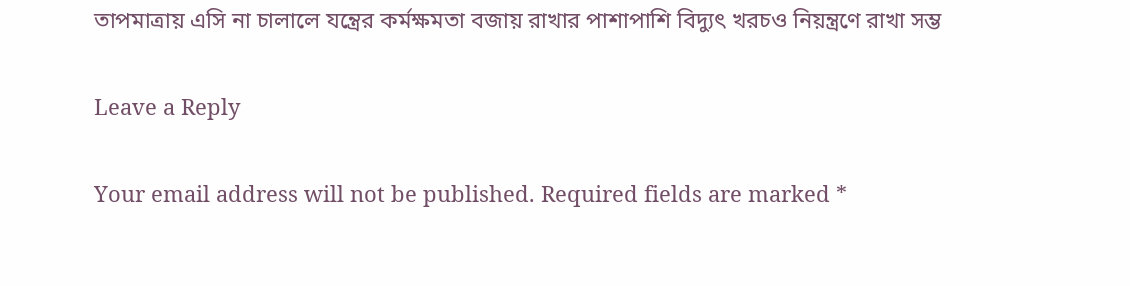তাপমাত্রায় এসি না চালালে যন্ত্রের কর্মক্ষমতা বজায় রাখার পাশাপাশি বিদ্যুৎ খরচও নিয়ন্ত্রণে রাখা সম্ভ

Leave a Reply

Your email address will not be published. Required fields are marked *